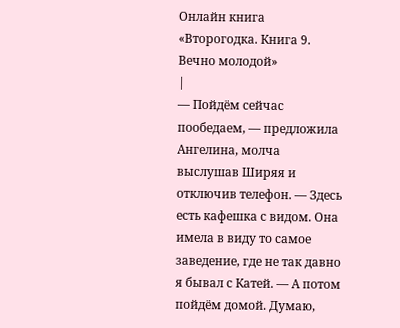Онлайн книга «Второгодка. Книга 9. Вечно молодой»
|
— Пойдём сейчас пообедаем, — предложила Ангелина, молча выслушав Ширяя и отключив телефон. — Здесь есть кафешка с видом. Она имела в виду то самое заведение, где не так давно я бывал с Катей. — А потом пойдём домой. Думаю,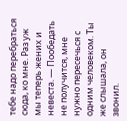тебе надо перебраться сюда, ко мне. Раз уж мы теперь жених и невеста. — Пообедать не получится, мне нужно пересечься с одним человеком. Ты же слышала, он звонил.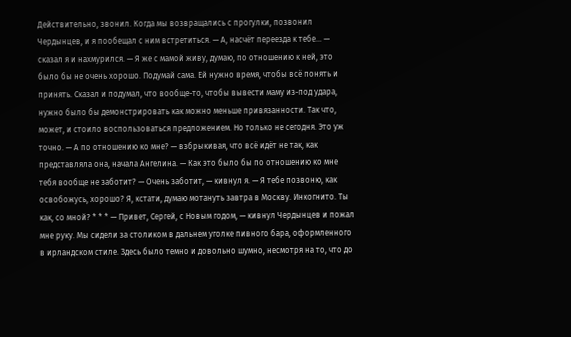Действительно, звонил. Когда мы возвращались с прогулки, позвонил Чердынцев, и я пообещал с ним встретиться. — А, насчёт переезда к тебе… — сказал я и нахмурился. — Я же с мамой живу, думаю, по отношению к ней, это было бы не очень хорошо. Подумай сама. Ей нужно время, чтобы всё понять и принять. Сказал и подумал, что вообще-то, чтобы вывести маму из-под удара, нужно было бы демонстрировать как можно меньше привязанности. Так что, может, и стоило воспользоваться предложением. Но только не сегодня. Это уж точно. — А по отношению ко мне? — взбрыкивая, что всё идёт не так, как представляла она, начала Ангелина. — Как это было бы по отношению ко мне тебя вообще не заботит? — Очень заботит, — кивнул я. — Я тебе позвоню, как освобожусь, хорошо? Я, кстати, думаю мотануть завтра в Москву. Инкогнито. Ты как, со мной? * * * — Привет, Сергей, с Новым годом, — кивнул Чердынцев и пожал мне руку. Мы сидели за столиком в дальнем уголке пивного бара, оформленного в ирландском стиле. Здесь было темно и довольно шумно, несмотря на то, что до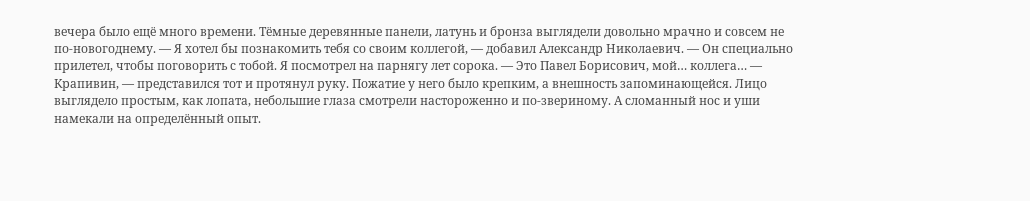вечера было ещё много времени. Тёмные деревянные панели, латунь и бронза выглядели довольно мрачно и совсем не по-новогоднему. — Я хотел бы познакомить тебя со своим коллегой, — добавил Александр Николаевич. — Он специально прилетел, чтобы поговорить с тобой. Я посмотрел на парнягу лет сорока. — Это Павел Борисович, мой… коллега… — Крапивин, — представился тот и протянул руку. Пожатие у него было крепким, а внешность запоминающейся. Лицо выглядело простым, как лопата, небольшие глаза смотрели настороженно и по-звериному. А сломанный нос и уши намекали на определённый опыт.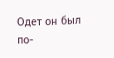Одет он был по-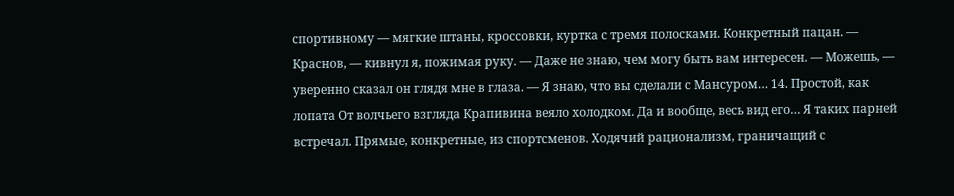спортивному — мягкие штаны, кроссовки, куртка с тремя полосками. Конкретный пацан. — Краснов, — кивнул я, пожимая руку. — Даже не знаю, чем могу быть вам интересен. — Можешь, — уверенно сказал он глядя мне в глаза. — Я знаю, что вы сделали с Мансуром… 14. Простой, как лопата От волчьего взгляда Крапивина веяло холодком. Да и вообще, весь вид его… Я таких парней встречал. Прямые, конкретные, из спортсменов. Ходячий рационализм, граничащий с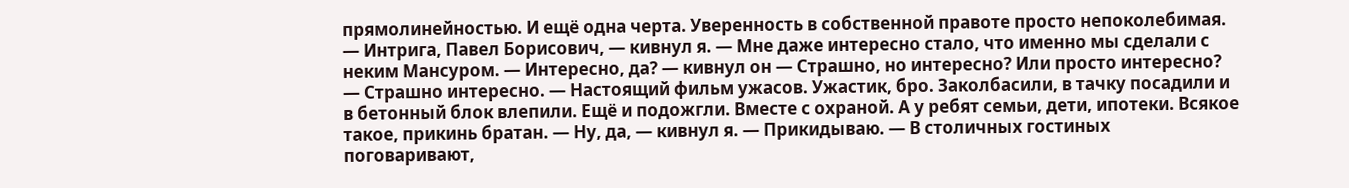прямолинейностью. И ещё одна черта. Уверенность в собственной правоте просто непоколебимая. — Интрига, Павел Борисович, — кивнул я. — Мне даже интересно стало, что именно мы сделали с неким Мансуром. — Интересно, да? — кивнул он — Страшно, но интересно? Или просто интересно? — Страшно интересно. — Настоящий фильм ужасов. Ужастик, бро. Заколбасили, в тачку посадили и в бетонный блок влепили. Ещё и подожгли. Вместе с охраной. А у ребят семьи, дети, ипотеки. Всякое такое, прикинь братан. — Ну, да, — кивнул я. — Прикидываю. — В столичных гостиных поговаривают,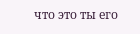что это ты его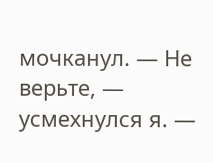мочканул. — Не верьте, — усмехнулся я. —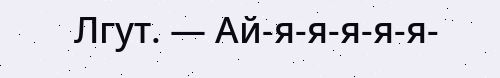Лгут. — Ай-я-я-я-я-я-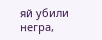яй убили негpа,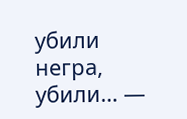убили негpа, убили… —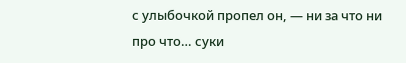с улыбочкой пропел он, — ни за что ни пpо что… суки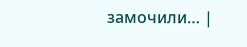замочили… |